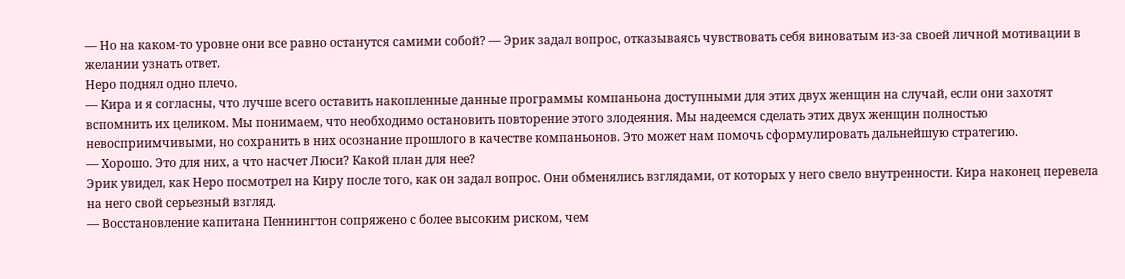— Но на каком-то уровне они все равно останутся самими собой? — Эрик задал вопрос, отказываясь чувствовать себя виноватым из-за своей личной мотивации в желании узнать ответ.
Неро поднял одно плечо.
— Кира и я согласны, что лучше всего оставить накопленные данные программы компаньона доступными для этих двух женщин на случай, если они захотят вспомнить их целиком. Мы понимаем, что необходимо остановить повторение этого злодеяния. Мы надеемся сделать этих двух женщин полностью невосприимчивыми, но сохранить в них осознание прошлого в качестве компаньонов. Это может нам помочь сформулировать дальнейшую стратегию.
— Хорошо. Это для них, а что насчет Люси? Какой план для нее?
Эрик увидел, как Неро посмотрел на Киру после того, как он задал вопрос. Они обменялись взглядами, от которых у него свело внутренности. Кира наконец перевела на него свой серьезный взгляд.
— Восстановление капитана Пеннингтон сопряжено с более высоким риском, чем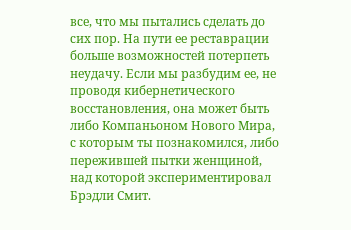все, что мы пытались сделать до сих пор. На пути ее реставрации больше возможностей потерпеть неудачу. Если мы разбудим ее, не проводя кибернетического восстановления, она может быть либо Компаньоном Нового Мира, с которым ты познакомился, либо пережившей пытки женщиной, над которой экспериментировал Брэдли Смит.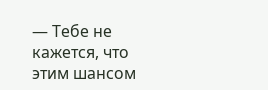— Тебе не кажется, что этим шансом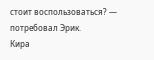стоит воспользоваться? — потребовал Эрик.
Кира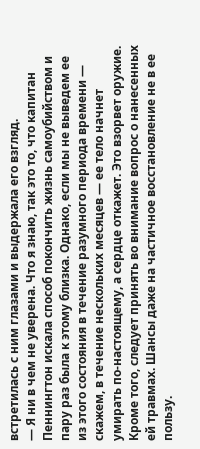встретилась с ним глазами и выдержала его взгляд.
— Я ни в чем не уверена. Что я знаю, так это то, что капитан Пеннингтон искала способ покончить жизнь самоубийством и пару раз была к этому близка. Однако, если мы не выведем ее из этого состояния в течение разумного периода времени — скажем, в течение нескольких месяцев — ее тело начнет умирать по-настоящему, а сердце откажет. Это взорвет оружие. Кроме того, следует принять во внимание вопрос о нанесенных ей травмах. Шансы даже на частичное восстановление не в ее пользу.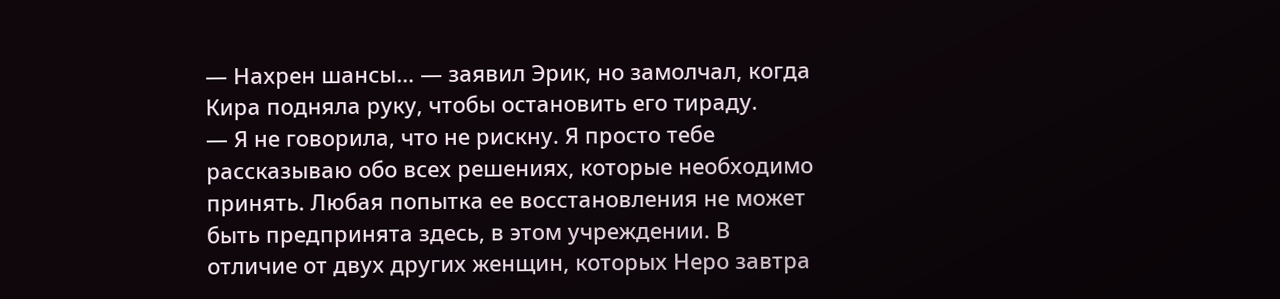— Нахрен шансы… — заявил Эрик, но замолчал, когда Кира подняла руку, чтобы остановить его тираду.
— Я не говорила, что не рискну. Я просто тебе рассказываю обо всех решениях, которые необходимо принять. Любая попытка ее восстановления не может быть предпринята здесь, в этом учреждении. В отличие от двух других женщин, которых Неро завтра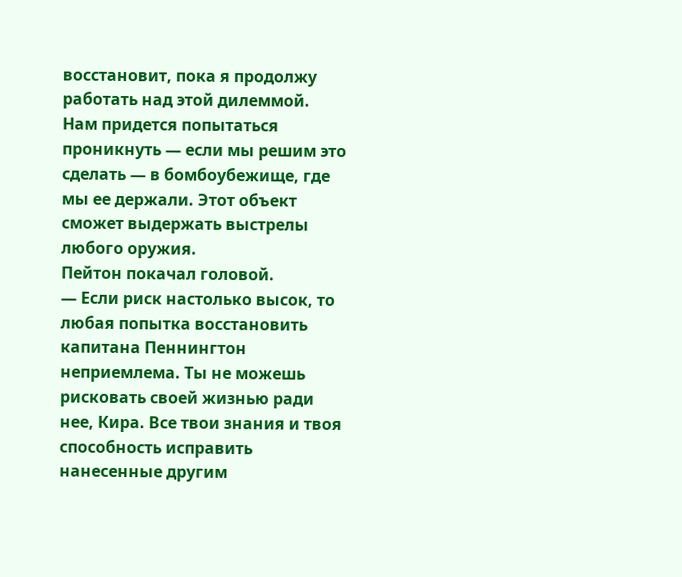восстановит, пока я продолжу работать над этой дилеммой. Нам придется попытаться проникнуть — если мы решим это сделать — в бомбоубежище, где мы ее держали. Этот объект сможет выдержать выстрелы любого оружия.
Пейтон покачал головой.
— Если риск настолько высок, то любая попытка восстановить капитана Пеннингтон неприемлема. Ты не можешь рисковать своей жизнью ради нее, Кира. Все твои знания и твоя способность исправить нанесенные другим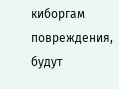киборгам повреждения, будут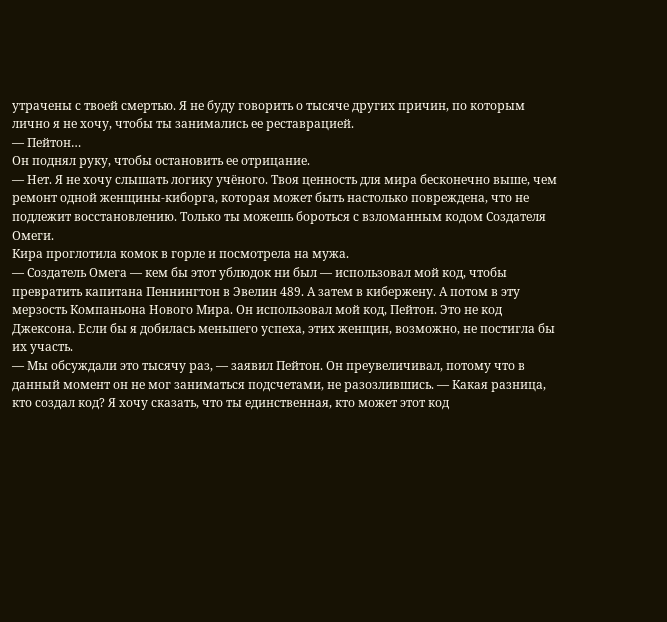утрачены с твоей смертью. Я не буду говорить о тысяче других причин, по которым лично я не хочу, чтобы ты занимались ее реставрацией.
— Пейтон…
Он поднял руку, чтобы остановить ее отрицание.
— Нет. Я не хочу слышать логику учёного. Твоя ценность для мира бесконечно выше, чем ремонт одной женщины-киборга, которая может быть настолько повреждена, что не подлежит восстановлению. Только ты можешь бороться с взломанным кодом Создателя Омеги.
Кира проглотила комок в горле и посмотрела на мужа.
— Создатель Омега — кем бы этот ублюдок ни был — использовал мой код, чтобы превратить капитана Пеннингтон в Эвелин 489. А затем в кибержену. А потом в эту мерзость Компаньона Нового Мира. Он использовал мой код, Пейтон. Это не код Джексона. Если бы я добилась меньшего успеха, этих женщин, возможно, не постигла бы их участь.
— Мы обсуждали это тысячу раз, — заявил Пейтон. Он преувеличивал, потому что в данный момент он не мог заниматься подсчетами, не разозлившись. — Какая разница, кто создал код? Я хочу сказать, что ты единственная, кто может этот код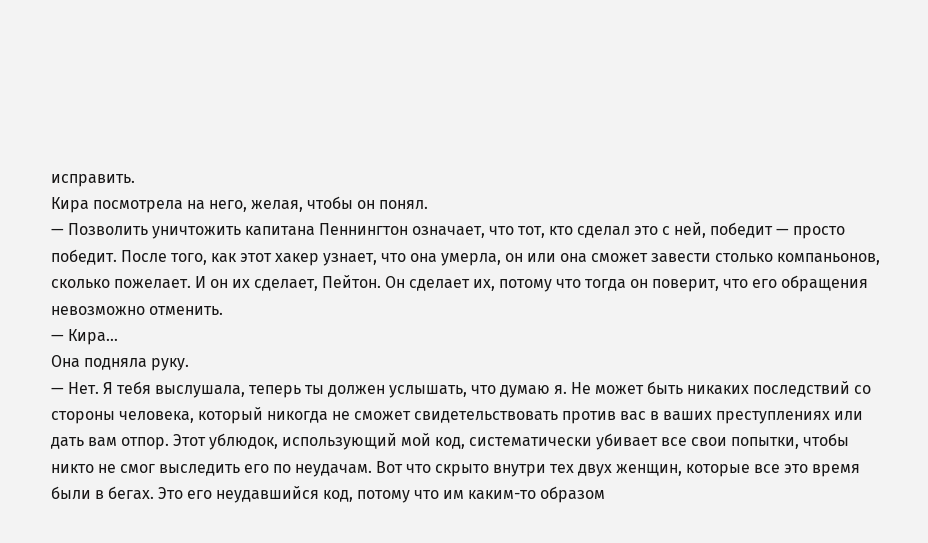исправить.
Кира посмотрела на него, желая, чтобы он понял.
— Позволить уничтожить капитана Пеннингтон означает, что тот, кто сделал это с ней, победит — просто победит. После того, как этот хакер узнает, что она умерла, он или она сможет завести столько компаньонов, сколько пожелает. И он их сделает, Пейтон. Он сделает их, потому что тогда он поверит, что его обращения невозможно отменить.
— Кира…
Она подняла руку.
— Нет. Я тебя выслушала, теперь ты должен услышать, что думаю я. Не может быть никаких последствий со стороны человека, который никогда не сможет свидетельствовать против вас в ваших преступлениях или дать вам отпор. Этот ублюдок, использующий мой код, систематически убивает все свои попытки, чтобы никто не смог выследить его по неудачам. Вот что скрыто внутри тех двух женщин, которые все это время были в бегах. Это его неудавшийся код, потому что им каким-то образом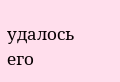удалось его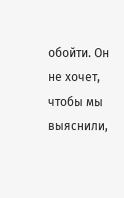обойти. Он не хочет, чтобы мы выяснили,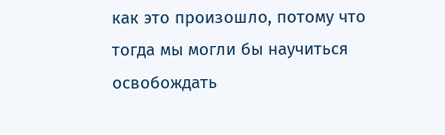как это произошло, потому что тогда мы могли бы научиться освобождать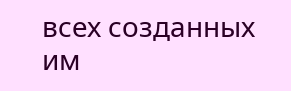всех созданных им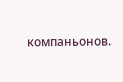компаньонов.